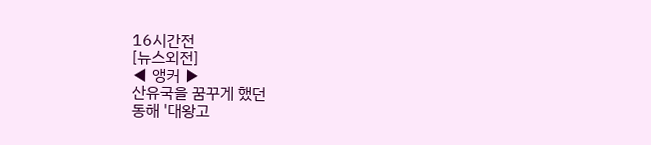16시간전
[뉴스외전]
◀ 앵커 ▶
산유국을 꿈꾸게 했던
동해 '대왕고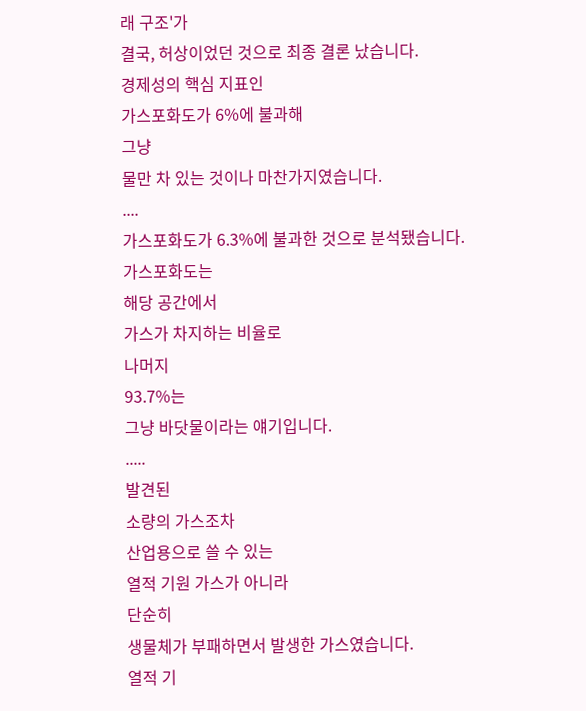래 구조'가
결국, 허상이었던 것으로 최종 결론 났습니다.
경제성의 핵심 지표인
가스포화도가 6%에 불과해
그냥
물만 차 있는 것이나 마찬가지였습니다.
....
가스포화도가 6.3%에 불과한 것으로 분석됐습니다.
가스포화도는
해당 공간에서
가스가 차지하는 비율로
나머지
93.7%는
그냥 바닷물이라는 얘기입니다.
.....
발견된
소량의 가스조차
산업용으로 쓸 수 있는
열적 기원 가스가 아니라
단순히
생물체가 부패하면서 발생한 가스였습니다.
열적 기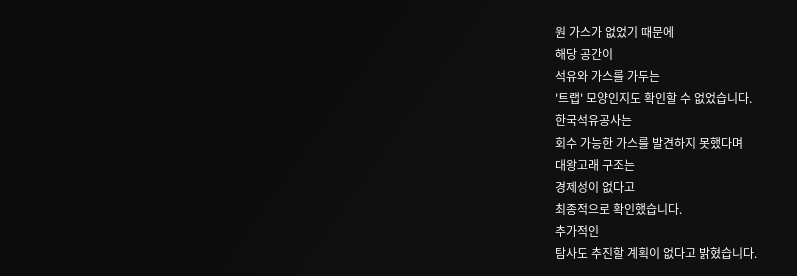원 가스가 없었기 때문에
해당 공간이
석유와 가스를 가두는
'트랩' 모양인지도 확인할 수 없었습니다.
한국석유공사는
회수 가능한 가스를 발견하지 못했다며
대왕고래 구조는
경제성이 없다고
최종적으로 확인했습니다.
추가적인
탐사도 추진할 계획이 없다고 밝혔습니다.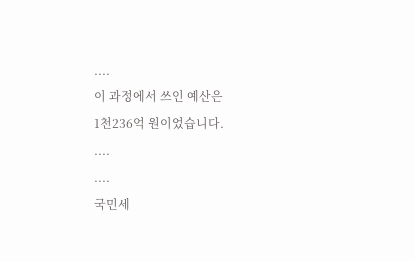....
이 과정에서 쓰인 예산은
1천236억 원이었습니다.
....
....
국민세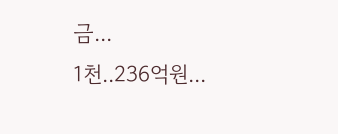금...
1천..236억원...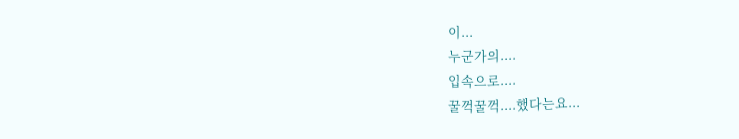이...
누군가의....
입속으로....
꿀꺽꿀꺽....했다는요...